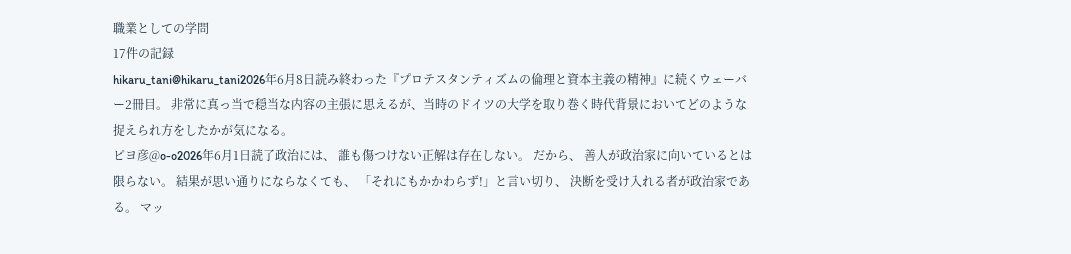職業としての学問
17件の記録
hikaru_tani@hikaru_tani2026年6月8日読み終わった『プロテスタンティズムの倫理と資本主義の精神』に続くウェーバー2冊目。 非常に真っ当で穏当な内容の主張に思えるが、当時のドイツの大学を取り巻く時代背景においてどのような捉えられ方をしたかが気になる。
ピヨ彦@o-o2026年6月1日読了政治には、 誰も傷つけない正解は存在しない。 だから、 善人が政治家に向いているとは限らない。 結果が思い通りにならなくても、 「それにもかかわらず!」と言い切り、 決断を受け入れる者が政治家である。 マッ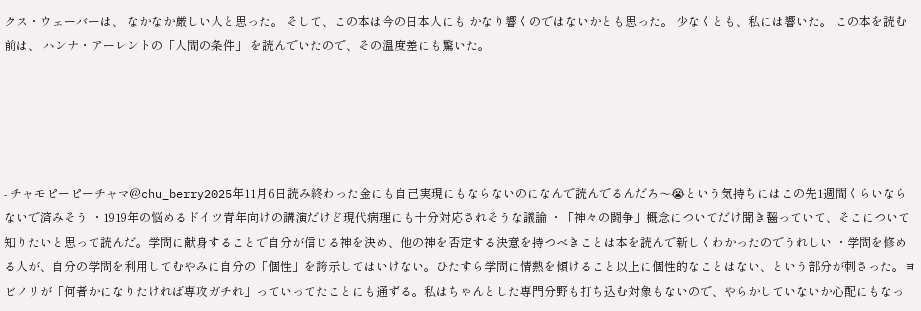クス・ウェーバーは、 なかなか厳しい人と思った。 そして、この本は今の日本人にも かなり響くのではないかとも思った。 少なくとも、私には響いた。 この本を読む前は、 ハンナ・アーレントの「人間の条件」 を読んでいたので、その温度差にも驚いた。





- チャモピーピーチャマ@chu_berry2025年11月6日読み終わった金にも自己実現にもならないのになんで読んでるんだろ〜😭という気持ちにはこの先1週間くらいならないで済みそう ・1919年の悩めるドイツ青年向けの講演だけど現代病理にも十分対応されそうな議論 ・「神々の闘争」概念についてだけ聞き齧っていて、そこについて知りたいと思って読んだ。学問に献身することで自分が信じる神を決め、他の神を否定する決意を持つべきことは本を読んで新しくわかったのでうれしい ・学問を修める人が、自分の学問を利用してむやみに自分の「個性」を誇示してはいけない。ひたすら学問に情熱を傾けること以上に個性的なことはない、という部分が刺さった。ヨビノリが「何者かになりたければ専攻ガチれ」っていってたことにも通ずる。私はちゃんとした専門分野も打ち込む対象もないので、やらかしていないか心配にもなっ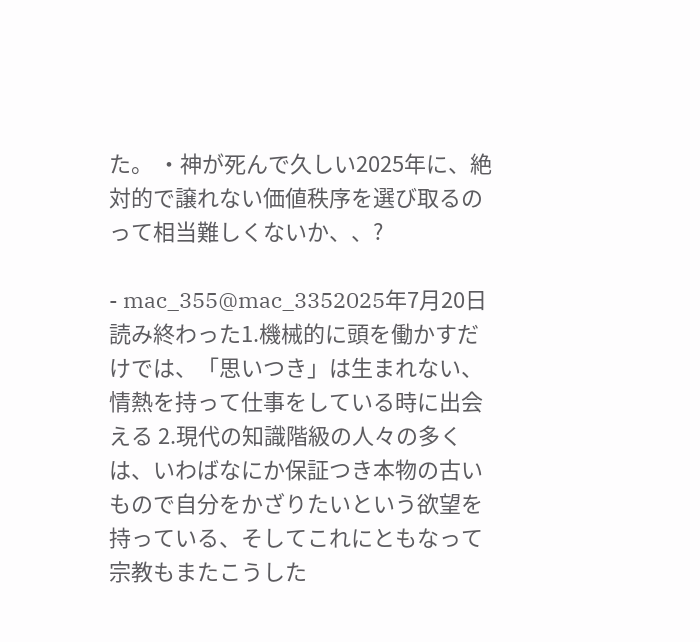た。 ・神が死んで久しい2025年に、絶対的で譲れない価値秩序を選び取るのって相当難しくないか、、?

- mac_355@mac_3352025年7月20日読み終わった1.機械的に頭を働かすだけでは、「思いつき」は生まれない、情熱を持って仕事をしている時に出会える 2.現代の知識階級の人々の多くは、いわばなにか保証つき本物の古いもので自分をかざりたいという欲望を持っている、そしてこれにともなって宗教もまたこうした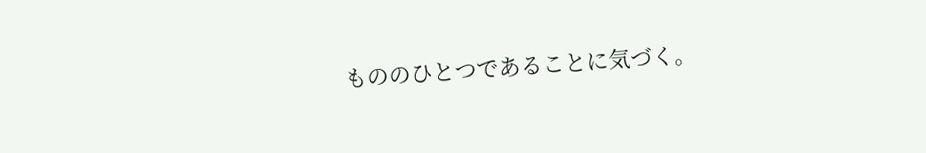もののひとつであることに気づく。